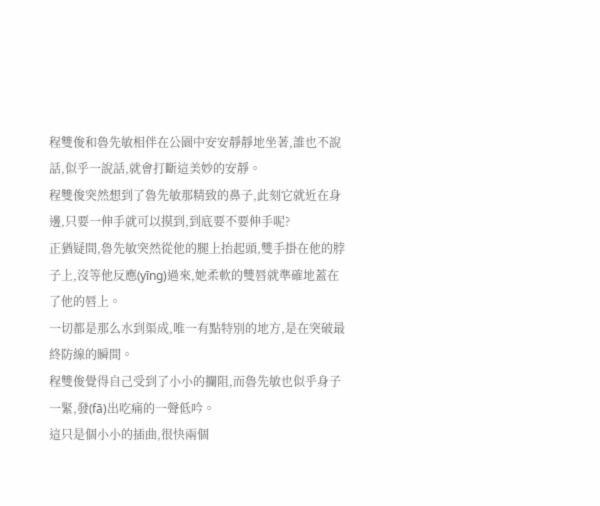程雙俊和魯先敏相伴在公園中安安靜靜地坐著,誰也不說話,似乎一說話,就會打斷這美妙的安靜。
程雙俊突然想到了魯先敏那精致的鼻子,此刻它就近在身邊,只要一伸手就可以摸到,到底要不要伸手呢?
正猶疑間,魯先敏突然從他的腿上抬起頭,雙手掛在他的脖子上,沒等他反應(yīng)過來,她柔軟的雙唇就準確地蓋在了他的唇上。
一切都是那么水到渠成,唯一有點特別的地方,是在突破最終防線的瞬間。
程雙俊覺得自己受到了小小的攔阻,而魯先敏也似乎身子一緊,發(fā)出吃痛的一聲低吟。
這只是個小小的插曲,很快兩個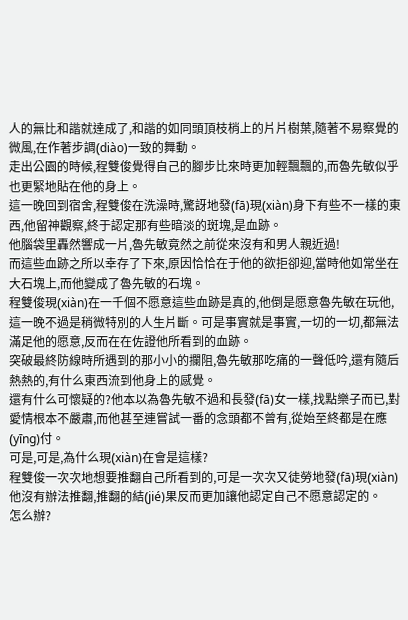人的無比和諧就達成了,和諧的如同頭頂枝梢上的片片樹葉,隨著不易察覺的微風,在作著步調(diào)一致的舞動。
走出公園的時候,程雙俊覺得自己的腳步比來時更加輕飄飄的,而魯先敏似乎也更緊地貼在他的身上。
這一晚回到宿舍,程雙俊在洗澡時,驚訝地發(fā)現(xiàn)身下有些不一樣的東西,他留神觀察,終于認定那有些暗淡的斑塊,是血跡。
他腦袋里轟然響成一片,魯先敏竟然之前從來沒有和男人親近過!
而這些血跡之所以幸存了下來,原因恰恰在于他的欲拒卻迎,當時他如常坐在大石塊上,而他變成了魯先敏的石塊。
程雙俊現(xiàn)在一千個不愿意這些血跡是真的,他倒是愿意魯先敏在玩他,這一晚不過是稍微特別的人生片斷。可是事實就是事實,一切的一切,都無法滿足他的愿意,反而在在佐證他所看到的血跡。
突破最終防線時所遇到的那小小的攔阻,魯先敏那吃痛的一聲低吟,還有隨后熱熱的,有什么東西流到他身上的感覺。
還有什么可懷疑的?他本以為魯先敏不過和長發(fā)女一樣,找點樂子而已,對愛情根本不嚴肅,而他甚至連嘗試一番的念頭都不曾有,從始至終都是在應(yīng)付。
可是,可是,為什么現(xiàn)在會是這樣?
程雙俊一次次地想要推翻自己所看到的,可是一次次又徒勞地發(fā)現(xiàn)他沒有辦法推翻,推翻的結(jié)果反而更加讓他認定自己不愿意認定的。
怎么辦?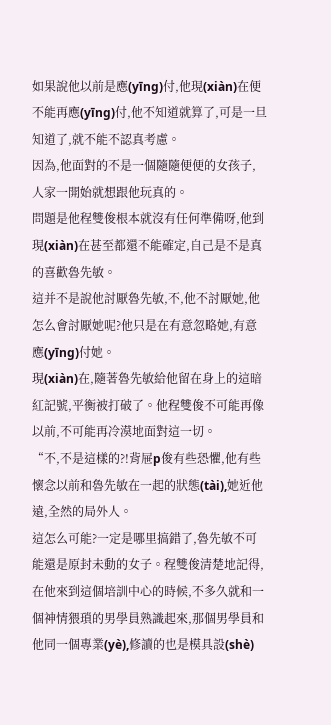如果說他以前是應(yīng)付,他現(xiàn)在便不能再應(yīng)付,他不知道就算了,可是一旦知道了,就不能不認真考慮。
因為,他面對的不是一個隨隨便便的女孩子,人家一開始就想跟他玩真的。
問題是他程雙俊根本就沒有任何準備呀,他到現(xiàn)在甚至都還不能確定,自己是不是真的喜歡魯先敏。
這并不是說他討厭魯先敏,不,他不討厭她,他怎么會討厭她呢?他只是在有意忽略她,有意應(yīng)付她。
現(xiàn)在,隨著魯先敏給他留在身上的這暗紅記號,平衡被打破了。他程雙俊不可能再像以前,不可能再冷漠地面對這一切。
“不,不是這樣的?!背屉p俊有些恐懼,他有些懷念以前和魯先敏在一起的狀態(tài),她近他遠,全然的局外人。
這怎么可能?一定是哪里搞錯了,魯先敏不可能還是原封未動的女子。程雙俊清楚地記得,在他來到這個培訓中心的時候,不多久就和一個神情猥瑣的男學員熟識起來,那個男學員和他同一個專業(yè),修讀的也是模具設(shè)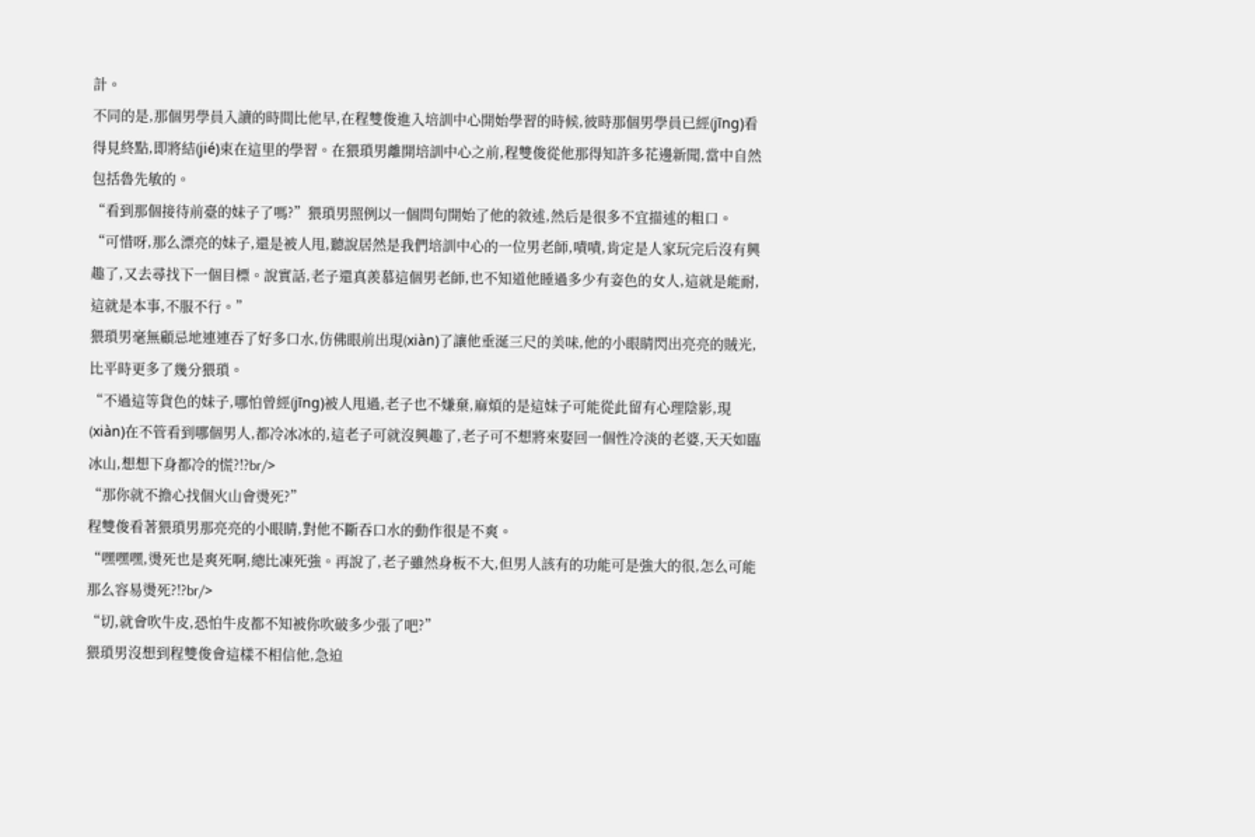計。
不同的是,那個男學員入讀的時間比他早,在程雙俊進入培訓中心開始學習的時候,彼時那個男學員已經(jīng)看得見終點,即將結(jié)束在這里的學習。在猥瑣男離開培訓中心之前,程雙俊從他那得知許多花邊新聞,當中自然包括魯先敏的。
“看到那個接待前臺的妹子了嗎?”猥瑣男照例以一個問句開始了他的敘述,然后是很多不宜描述的粗口。
“可惜呀,那么漂亮的妹子,還是被人甩,聽說居然是我們培訓中心的一位男老師,嘖嘖,肯定是人家玩完后沒有興趣了,又去尋找下一個目標。說實話,老子還真羨慕這個男老師,也不知道他睡過多少有姿色的女人,這就是能耐,這就是本事,不服不行。”
猥瑣男毫無顧忌地連連吞了好多口水,仿佛眼前出現(xiàn)了讓他垂涎三尺的美味,他的小眼睛閃出亮亮的賊光,比平時更多了幾分猥瑣。
“不過這等貨色的妹子,哪怕曾經(jīng)被人甩過,老子也不嫌棄,麻煩的是這妹子可能從此留有心理陰影,現(xiàn)在不管看到哪個男人,都冷冰冰的,這老子可就沒興趣了,老子可不想將來娶回一個性冷淡的老婆,天天如臨冰山,想想下身都冷的慌?!?br/>
“那你就不擔心找個火山會燙死?”
程雙俊看著猥瑣男那亮亮的小眼睛,對他不斷吞口水的動作很是不爽。
“嘿嘿嘿,燙死也是爽死啊,總比凍死強。再說了,老子雖然身板不大,但男人該有的功能可是強大的很,怎么可能那么容易燙死?!?br/>
“切,就會吹牛皮,恐怕牛皮都不知被你吹破多少張了吧?”
猥瑣男沒想到程雙俊會這樣不相信他,急迫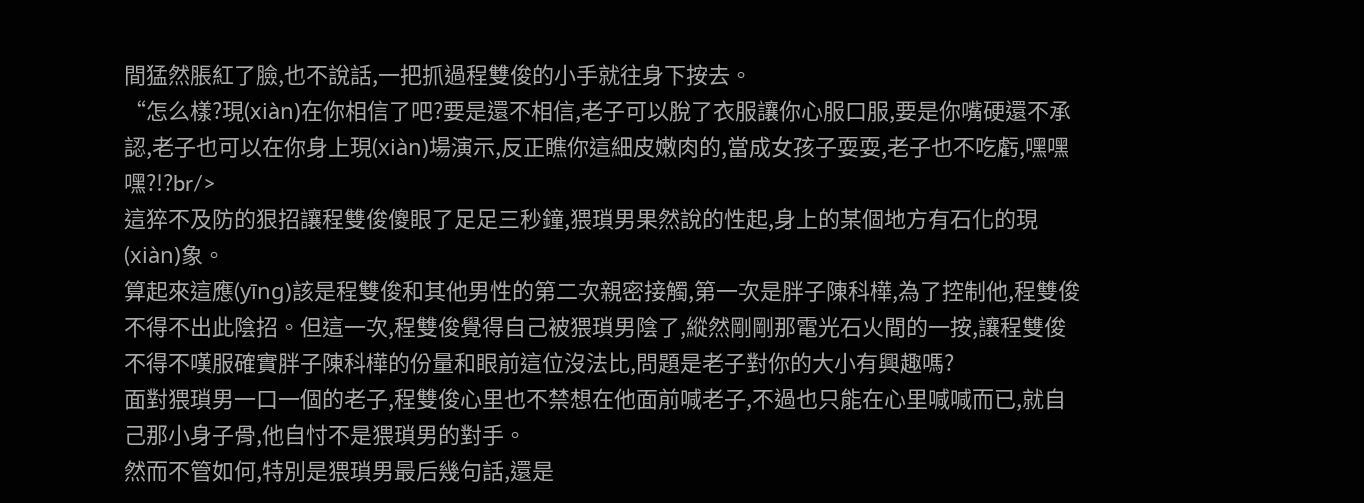間猛然脹紅了臉,也不說話,一把抓過程雙俊的小手就往身下按去。
“怎么樣?現(xiàn)在你相信了吧?要是還不相信,老子可以脫了衣服讓你心服口服,要是你嘴硬還不承認,老子也可以在你身上現(xiàn)場演示,反正瞧你這細皮嫩肉的,當成女孩子耍耍,老子也不吃虧,嘿嘿嘿?!?br/>
這猝不及防的狠招讓程雙俊傻眼了足足三秒鐘,猥瑣男果然說的性起,身上的某個地方有石化的現(xiàn)象。
算起來這應(yīng)該是程雙俊和其他男性的第二次親密接觸,第一次是胖子陳科樺,為了控制他,程雙俊不得不出此陰招。但這一次,程雙俊覺得自己被猥瑣男陰了,縱然剛剛那電光石火間的一按,讓程雙俊不得不嘆服確實胖子陳科樺的份量和眼前這位沒法比,問題是老子對你的大小有興趣嗎?
面對猥瑣男一口一個的老子,程雙俊心里也不禁想在他面前喊老子,不過也只能在心里喊喊而已,就自己那小身子骨,他自忖不是猥瑣男的對手。
然而不管如何,特別是猥瑣男最后幾句話,還是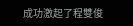成功激起了程雙俊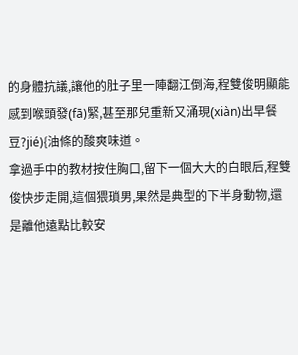的身體抗議,讓他的肚子里一陣翻江倒海,程雙俊明顯能感到喉頭發(fā)緊,甚至那兒重新又涌現(xiàn)出早餐豆?jié){油條的酸爽味道。
拿過手中的教材按住胸口,留下一個大大的白眼后,程雙俊快步走開,這個猥瑣男,果然是典型的下半身動物,還是離他遠點比較安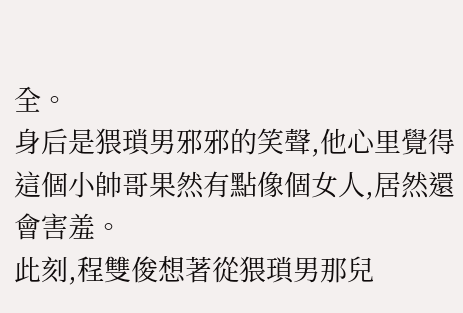全。
身后是猥瑣男邪邪的笑聲,他心里覺得這個小帥哥果然有點像個女人,居然還會害羞。
此刻,程雙俊想著從猥瑣男那兒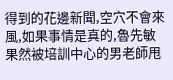得到的花邊新聞,空穴不會來風,如果事情是真的,魯先敏果然被培訓中心的男老師甩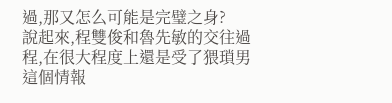過,那又怎么可能是完璧之身?
說起來,程雙俊和魯先敏的交往過程,在很大程度上還是受了猥瑣男這個情報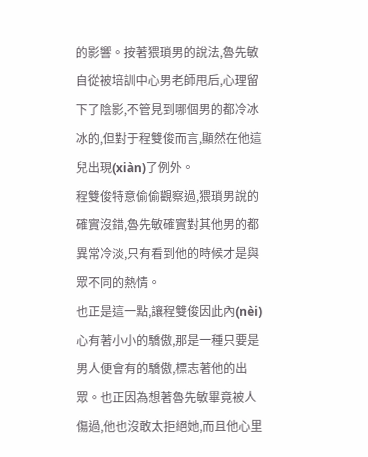的影響。按著猥瑣男的說法,魯先敏自從被培訓中心男老師甩后,心理留下了陰影,不管見到哪個男的都冷冰冰的,但對于程雙俊而言,顯然在他這兒出現(xiàn)了例外。
程雙俊特意偷偷觀察過,猥瑣男說的確實沒錯,魯先敏確實對其他男的都異常冷淡,只有看到他的時候才是與眾不同的熱情。
也正是這一點,讓程雙俊因此內(nèi)心有著小小的驕傲,那是一種只要是男人便會有的驕傲,標志著他的出眾。也正因為想著魯先敏畢竟被人傷過,他也沒敢太拒絕她,而且他心里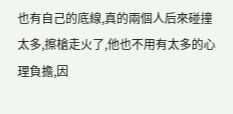也有自己的底線,真的兩個人后來碰撞太多,擦槍走火了,他也不用有太多的心理負擔,因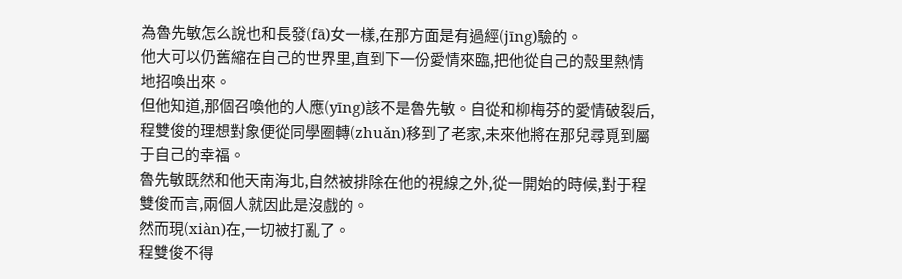為魯先敏怎么說也和長發(fā)女一樣,在那方面是有過經(jīng)驗的。
他大可以仍舊縮在自己的世界里,直到下一份愛情來臨,把他從自己的殼里熱情地招喚出來。
但他知道,那個召喚他的人應(yīng)該不是魯先敏。自從和柳梅芬的愛情破裂后,程雙俊的理想對象便從同學圈轉(zhuǎn)移到了老家,未來他將在那兒尋覓到屬于自己的幸福。
魯先敏既然和他天南海北,自然被排除在他的視線之外,從一開始的時候,對于程雙俊而言,兩個人就因此是沒戲的。
然而現(xiàn)在,一切被打亂了。
程雙俊不得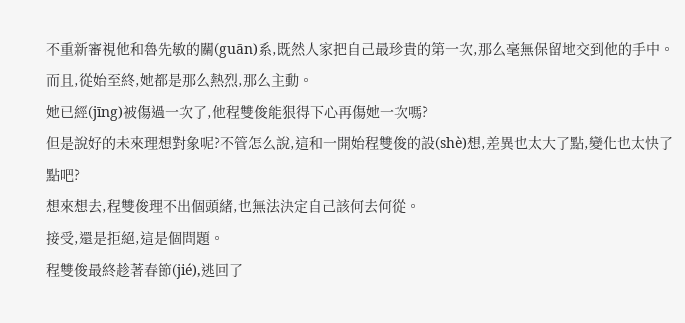不重新審視他和魯先敏的關(guān)系,既然人家把自己最珍貴的第一次,那么毫無保留地交到他的手中。
而且,從始至終,她都是那么熱烈,那么主動。
她已經(jīng)被傷過一次了,他程雙俊能狠得下心再傷她一次嗎?
但是說好的未來理想對象呢?不管怎么說,這和一開始程雙俊的設(shè)想,差異也太大了點,變化也太快了點吧?
想來想去,程雙俊理不出個頭緒,也無法決定自己該何去何從。
接受,還是拒絕,這是個問題。
程雙俊最終趁著春節(jié),逃回了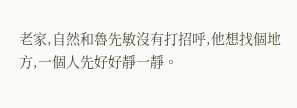老家,自然和魯先敏沒有打招呼,他想找個地方,一個人先好好靜一靜。